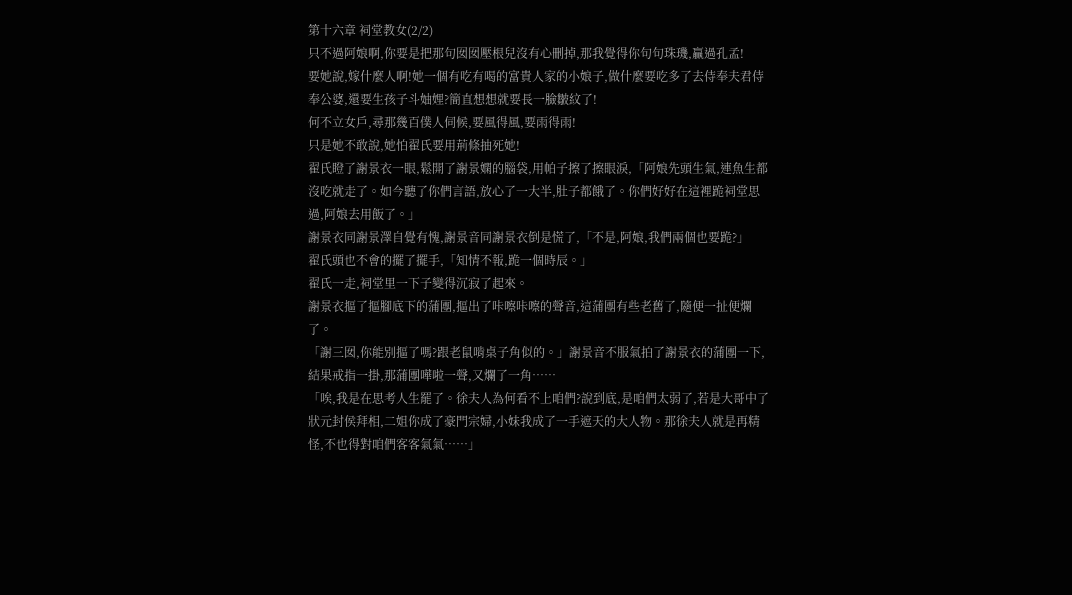第十六章 祠堂教女(2/2)
只不過阿娘啊,你要是把那句囡囡壓根兒沒有心刪掉,那我覺得你句句珠璣,贏過孔孟!
要她說,嫁什麼人啊!她一個有吃有喝的富貴人家的小娘子,做什麼要吃多了去侍奉夫君侍奉公婆,還要生孩子斗妯娌?簡直想想就要長一臉皺紋了!
何不立女戶,尋那幾百僕人伺候,要風得風,要雨得雨!
只是她不敢說,她怕翟氏要用荊條抽死她!
翟氏瞪了謝景衣一眼,鬆開了謝景嫻的腦袋,用帕子擦了擦眼淚,「阿娘先頭生氣,連魚生都沒吃就走了。如今聽了你們言語,放心了一大半,肚子都餓了。你們好好在這裡跪祠堂思過,阿娘去用飯了。」
謝景衣同謝景澤自覺有愧,謝景音同謝景衣倒是慌了,「不是,阿娘,我們兩個也要跪?」
翟氏頭也不會的擺了擺手,「知情不報,跪一個時辰。」
翟氏一走,祠堂里一下子變得沉寂了起來。
謝景衣摳了摳腳底下的蒲團,摳出了咔嚓咔嚓的聲音,這蒲團有些老舊了,隨便一扯便爛了。
「謝三囡,你能別摳了嗎?跟老鼠啃桌子角似的。」謝景音不服氣拍了謝景衣的蒲團一下,結果戒指一掛,那蒲團嘩啦一聲,又爛了一角……
「唉,我是在思考人生罷了。徐夫人為何看不上咱們?說到底,是咱們太弱了,若是大哥中了狀元封侯拜相,二姐你成了豪門宗婦,小妹我成了一手遮天的大人物。那徐夫人就是再精怪,不也得對咱們客客氣氣……」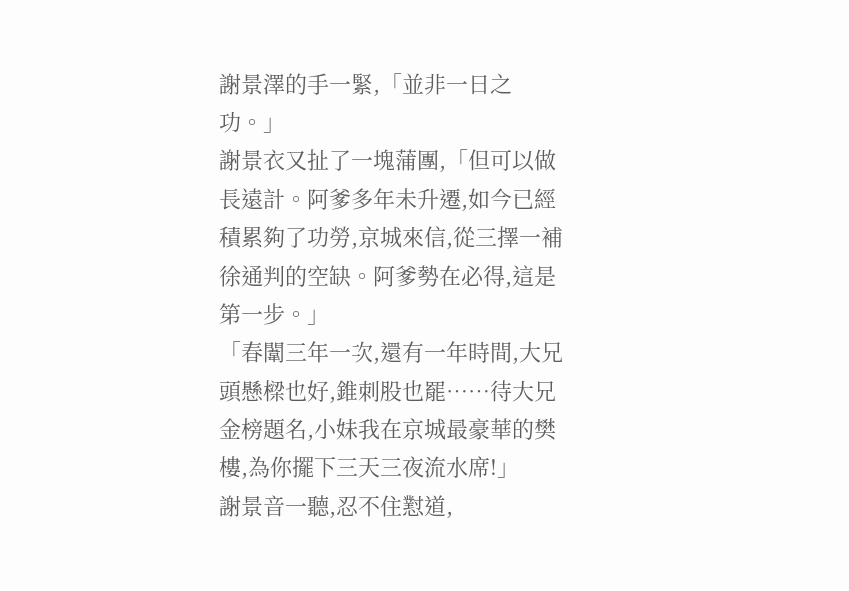謝景澤的手一緊,「並非一日之功。」
謝景衣又扯了一塊蒲團,「但可以做長遠計。阿爹多年未升遷,如今已經積累夠了功勞,京城來信,從三擇一補徐通判的空缺。阿爹勢在必得,這是第一步。」
「春闈三年一次,還有一年時間,大兄頭懸樑也好,錐刺股也罷……待大兄金榜題名,小妹我在京城最豪華的樊樓,為你擺下三天三夜流水席!」
謝景音一聽,忍不住懟道,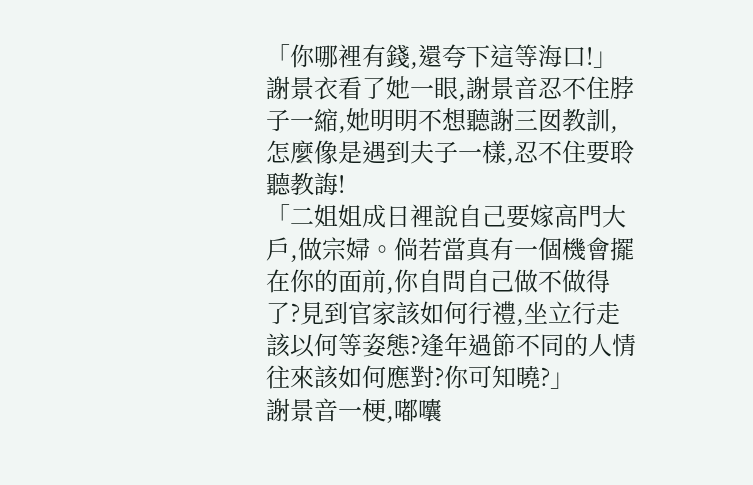「你哪裡有錢,還夸下這等海口!」
謝景衣看了她一眼,謝景音忍不住脖子一縮,她明明不想聽謝三囡教訓,怎麼像是遇到夫子一樣,忍不住要聆聽教誨!
「二姐姐成日裡說自己要嫁高門大戶,做宗婦。倘若當真有一個機會擺在你的面前,你自問自己做不做得了?見到官家該如何行禮,坐立行走該以何等姿態?逢年過節不同的人情往來該如何應對?你可知曉?」
謝景音一梗,嘟囔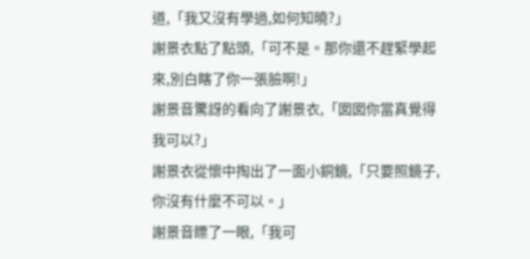道,「我又沒有學過,如何知曉?」
謝景衣點了點頭,「可不是。那你還不趕緊學起來,別白瞎了你一張臉啊!」
謝景音驚訝的看向了謝景衣,「囡囡你當真覺得我可以?」
謝景衣從懷中掏出了一面小銅鏡,「只要照鏡子,你沒有什麼不可以。」
謝景音瞟了一眼,「我可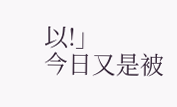以!」
今日又是被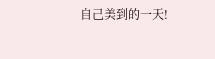自己美到的一天!